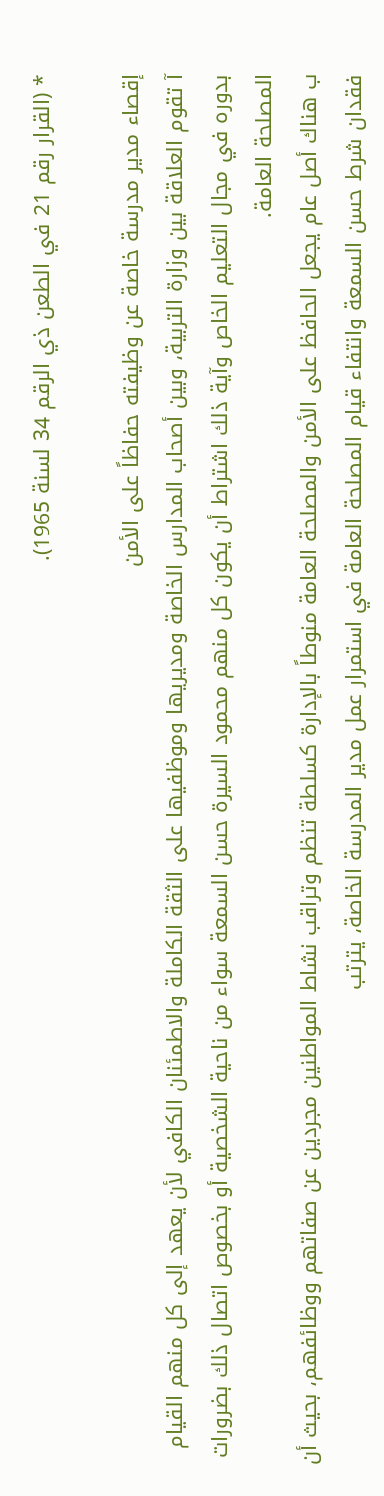* (القرار رقم 21 في الطعن ذي الرقم 34 لسنة 1965).

إقصاء مدير مدرسة خاصة عن وظيفته حفاظاً على الأمن
آ تقوم العلاقة بين وزارة التربية، وبين أصحاب المدارس الخاصة ومديريها وموظفيها على الثقة الكاملة والاطمئنان الكافي لأن يعهد إلى كل منهم القيام بدوره في مجال التعليم الخاص وآية ذلك اشتراط أن يكون كل منهم محمود السيرة حسن السمعة سواء من ناحية الشخصية أو بخصوص اتصال ذلك بضرورات المصلحة العامة.
ب هناك أصل عام يجعل الحافظ على الأمن والمصلحة العامة منوطاً بالإدارة كسلطة تنظم وتراقب نشاط المواطنين مجردين عن صفاتهم ووظائفهم، بحيث أن فقدان شرط حسن السمعة وانتفاء قيام المصلحة العامة في استمرار عمل مدير المدرسة الخاصة، يترتب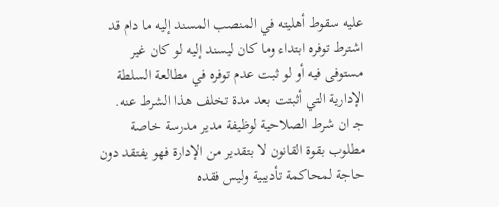عليه سقوط أهليته في المنصب المسند إليه ما دام قد اشترط توفره ابتداء وما كان ليسند إليه لو كان غير مستوفى فيه أو لو ثبت عدم توفره في مطالعة السلطة الإدارية التي أثبتت بعد مدة تخلف هذا الشرط عنه.
جـ ان شرط الصلاحية لوظيفة مدير مدرسة خاصة مطلوب بقوة القانون لا بتقدير من الإدارة فهو يفتقد دون حاجة لمحاكمة تأديبية وليس فقده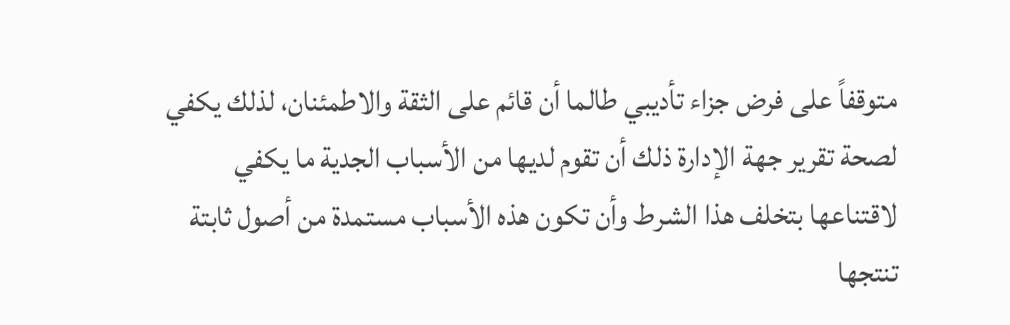متوقفاً على فرض جزاء تأديبي طالما أن قائم على الثقة والاطمئنان، لذلك يكفي لصحة تقرير جهة الإدارة ذلك أن تقوم لديها من الأسباب الجدية ما يكفي لاقتناعها بتخلف هذا الشرط وأن تكون هذه الأسباب مستمدة من أصول ثابتة تنتجها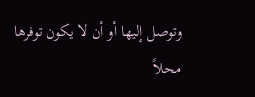وتوصل إليها أو أن لا يكون توفرها محلاً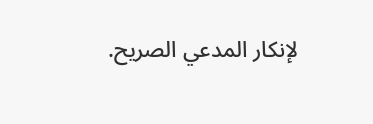لإنكار المدعي الصريح.